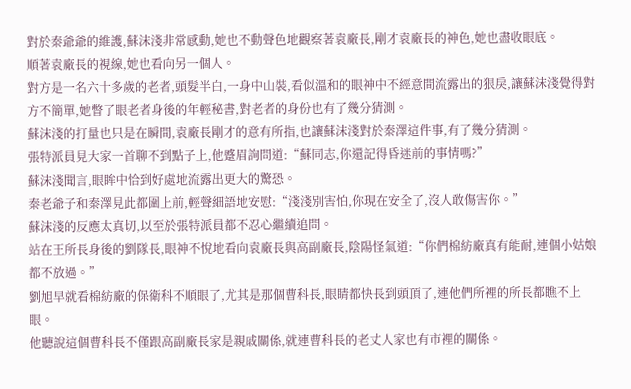對於秦爺爺的維護,蘇沫淺非常感動,她也不動聲色地觀察著袁廠長,剛才袁廠長的神色,她也盡收眼底。
順著袁廠長的視線,她也看向另一個人。
對方是一名六十多歲的老者,頭髮半白,一身中山裝,看似溫和的眼神中不經意間流露出的狠戾,讓蘇沫淺覺得對方不簡單,她瞥了眼老者身後的年輕秘書,對老者的身份也有了幾分猜測。
蘇沫淺的打量也只是在瞬間,袁廠長剛才的意有所指,也讓蘇沫淺對於秦澤這件事,有了幾分猜測。
張特派員見大家一首聊不到點子上,他蹙眉詢問道:“蘇同志,你還記得昏迷前的事情嗎?”
蘇沫淺聞言,眼眸中恰到好處地流露出更大的驚恐。
秦老爺子和秦澤見此都圍上前,輕聲細語地安慰:“淺淺別害怕,你現在安全了,沒人敢傷害你。”
蘇沫淺的反應太真切,以至於張特派員都不忍心繼續追問。
站在王所長身後的劉隊長,眼神不悅地看向袁廠長與高副廠長,陰陽怪氣道:“你們棉紡廠真有能耐,連個小姑娘都不放過。”
劉旭早就看棉紡廠的保衛科不順眼了,尤其是那個曹科長,眼睛都快長到頭頂了,連他們所裡的所長都瞧不上眼。
他聽說這個曹科長不僅跟高副廠長家是親戚關係,就連曹科長的老丈人家也有市裡的關係。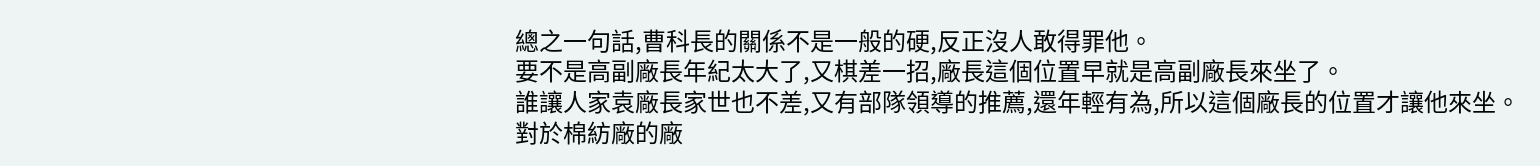總之一句話,曹科長的關係不是一般的硬,反正沒人敢得罪他。
要不是高副廠長年紀太大了,又棋差一招,廠長這個位置早就是高副廠長來坐了。
誰讓人家袁廠長家世也不差,又有部隊領導的推薦,還年輕有為,所以這個廠長的位置才讓他來坐。
對於棉紡廠的廠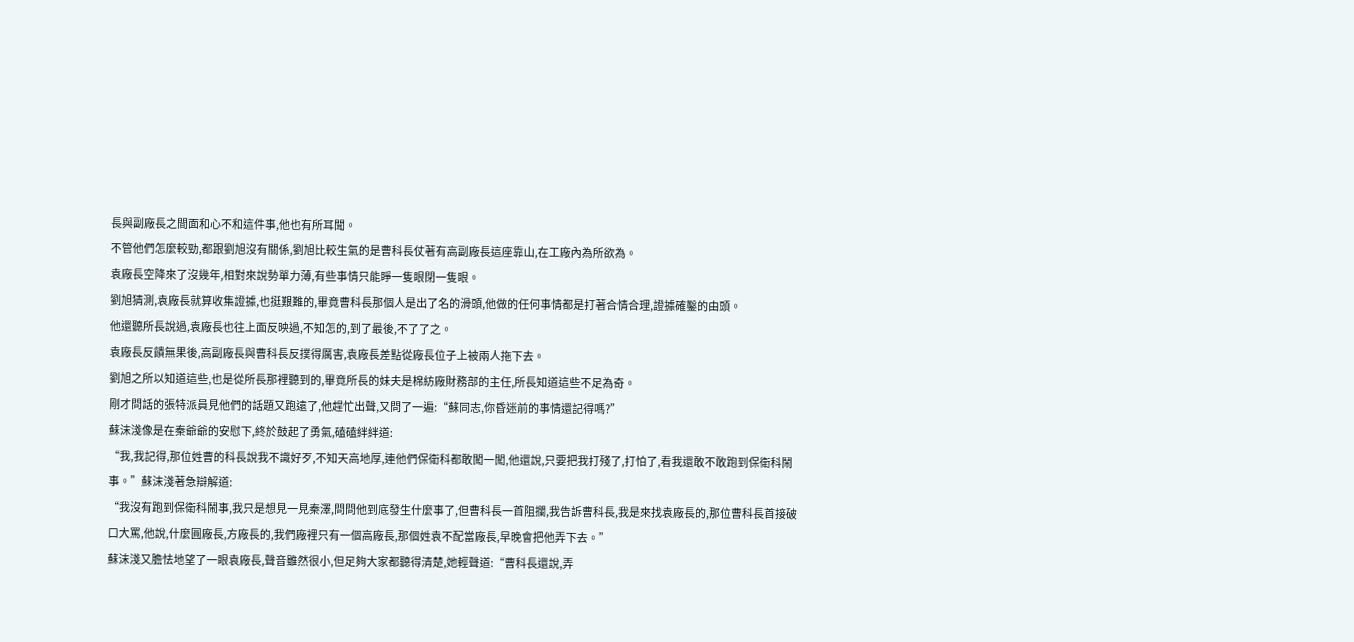長與副廠長之間面和心不和這件事,他也有所耳聞。
不管他們怎麼較勁,都跟劉旭沒有關係,劉旭比較生氣的是曹科長仗著有高副廠長這座靠山,在工廠內為所欲為。
袁廠長空降來了沒幾年,相對來說勢單力薄,有些事情只能睜一隻眼閉一隻眼。
劉旭猜測,袁廠長就算收集證據,也挺艱難的,畢竟曹科長那個人是出了名的滑頭,他做的任何事情都是打著合情合理,證據確鑿的由頭。
他還聽所長說過,袁廠長也往上面反映過,不知怎的,到了最後,不了了之。
袁廠長反饋無果後,高副廠長與曹科長反撲得厲害,袁廠長差點從廠長位子上被兩人拖下去。
劉旭之所以知道這些,也是從所長那裡聽到的,畢竟所長的妹夫是棉紡廠財務部的主任,所長知道這些不足為奇。
剛才問話的張特派員見他們的話題又跑遠了,他趕忙出聲,又問了一遍:“蘇同志,你昏迷前的事情還記得嗎?”
蘇沫淺像是在秦爺爺的安慰下,終於鼓起了勇氣,磕磕絆絆道:
“我,我記得,那位姓曹的科長說我不識好歹,不知天高地厚,連他們保衛科都敢闖一闖,他還說,只要把我打殘了,打怕了,看我還敢不敢跑到保衛科鬧事。”蘇沫淺著急辯解道:
“我沒有跑到保衛科鬧事,我只是想見一見秦澤,問問他到底發生什麼事了,但曹科長一首阻攔,我告訴曹科長,我是來找袁廠長的,那位曹科長首接破口大罵,他說,什麼圓廠長,方廠長的,我們廠裡只有一個高廠長,那個姓袁不配當廠長,早晚會把他弄下去。”
蘇沫淺又膽怯地望了一眼袁廠長,聲音雖然很小,但足夠大家都聽得清楚,她輕聲道:“曹科長還說,弄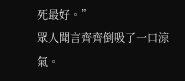死最好。”
眾人聞言齊齊倒吸了一口涼氣。